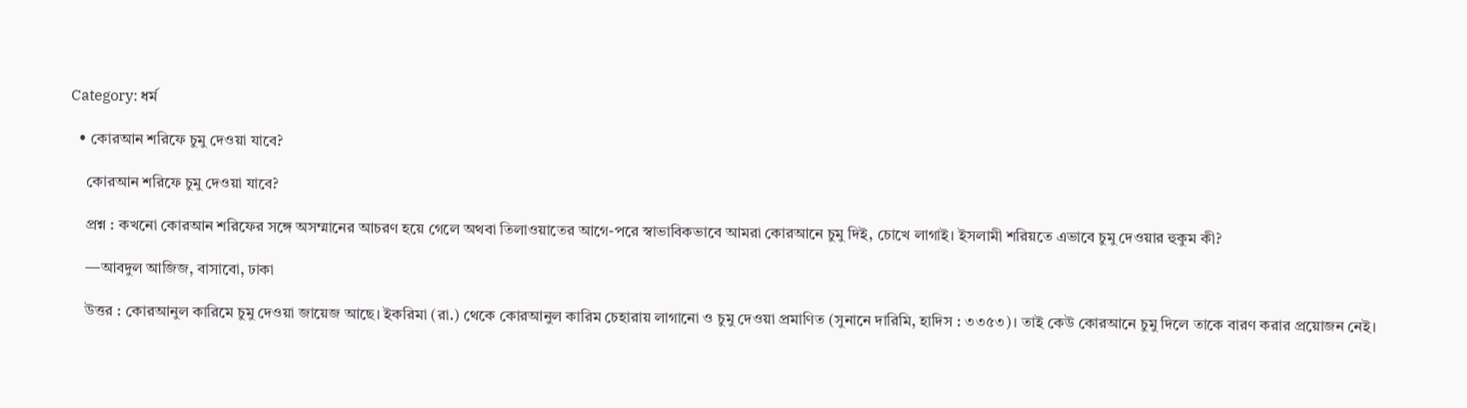Category: ধর্ম

  • কোরআন শরিফে চুমু দেওয়া যাবে?

    কোরআন শরিফে চুমু দেওয়া যাবে?

    প্রশ্ন : কখনো কোরআন শরিফের সঙ্গে অসম্মানের আচরণ হয়ে গেলে অথবা তিলাওয়াতের আগে-পরে স্বাভাবিকভাবে আমরা কোরআনে চুমু দিই, চোখে লাগাই। ইসলামী শরিয়তে এভাবে চুমু দেওয়ার হুকুম কী?

    —আবদুল আজিজ, বাসাবো, ঢাকা

    উত্তর : কোরআনুল কারিমে চুমু দেওয়া জায়েজ আছে। ইকরিমা (রা.) থেকে কোরআনুল কারিম চেহারায় লাগানো ও চুমু দেওয়া প্রমাণিত (সুনানে দারিমি, হাদিস : ৩৩৫৩)। তাই কেউ কোরআনে চুমু দিলে তাকে বারণ করার প্রয়োজন নেই।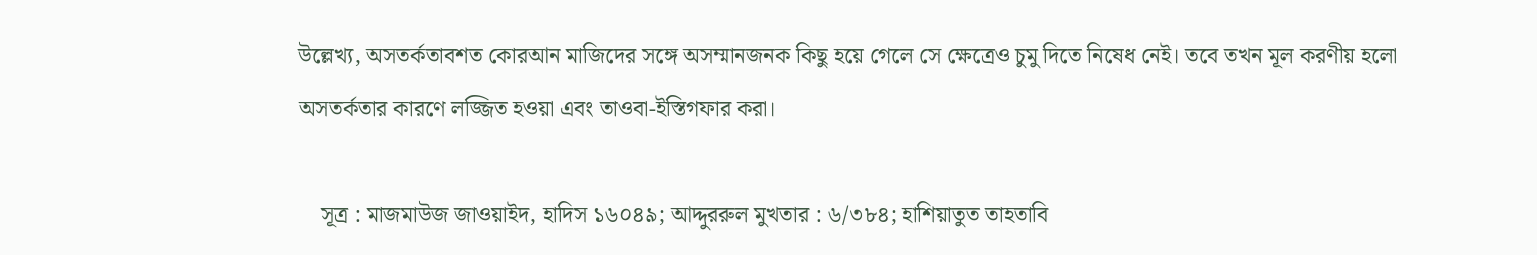উল্লেখ্য, অসতর্কতাবশত কোরআন মাজিদের সঙ্গে অসম্মানজনক কিছু হয়ে গেলে সে ক্ষেত্রেও চুমু দিতে নিষেধ নেই। তবে তখন মূল করণীয় হলো অসতর্কতার কারণে লজ্জিত হওয়া এবং তাওবা-ইস্তিগফার করা।

    সূত্র : মাজমাউজ জাওয়াইদ, হাদিস ১৬০৪৯; আদ্দুররুল মুখতার : ৬/৩৮৪; হাশিয়াতুত তাহতাবি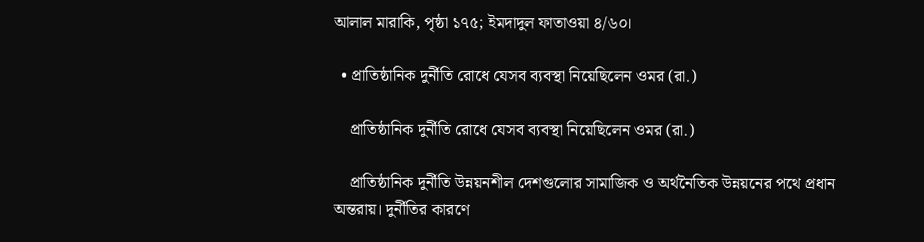আলাল মারাকি, পৃষ্ঠা ১৭৫; ইমদাদুল ফাতাওয়া ৪/৬০।

  • প্রাতিষ্ঠানিক দুর্নীতি রোধে যেসব ব্যবস্থা নিয়েছিলেন ওমর (রা.)

    প্রাতিষ্ঠানিক দুর্নীতি রোধে যেসব ব্যবস্থা নিয়েছিলেন ওমর (রা.)

    প্রাতিষ্ঠানিক দুর্নীতি উন্নয়নশীল দেশগুলোর সামাজিক ও অর্থনৈতিক উন্নয়নের পথে প্রধান অন্তরায়। দুর্নীতির কারণে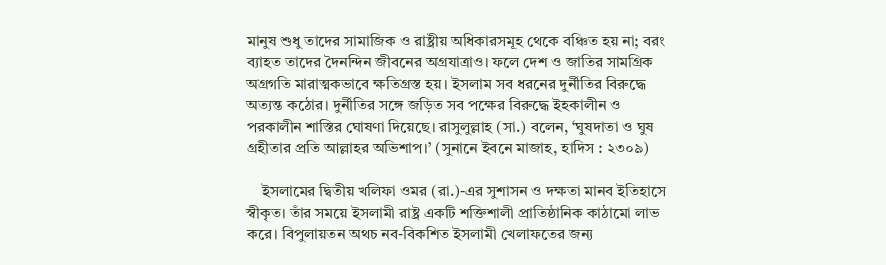মানুষ শুধু তাদের সামাজিক ও রাষ্ট্রীয় অধিকারসমূহ থেকে বঞ্চিত হয় না; বরং ব্যাহত তাদের দৈনন্দিন জীবনের অগ্রযাত্রাও। ফলে দেশ ও জাতির সামগ্রিক অগ্রগতি মারাত্মকভাবে ক্ষতিগ্রস্ত হয়। ইসলাম সব ধরনের দুর্নীতির বিরুদ্ধে অত্যন্ত কঠোর। দুর্নীতির সঙ্গে জড়িত সব পক্ষের বিরুদ্ধে ইহকালীন ও পরকালীন শাস্তির ঘোষণা দিয়েছে। রাসুলুল্লাহ (সা.) বলেন, ‘ঘুষদাতা ও ঘুষ গ্রহীতার প্রতি আল্লাহর অভিশাপ।’ (সুনানে ইবনে মাজাহ, হাদিস : ২৩০৯)

    ইসলামের দ্বিতীয় খলিফা ওমর (রা.)-এর সুশাসন ও দক্ষতা মানব ইতিহাসে স্বীকৃত। তাঁর সময়ে ইসলামী রাষ্ট্র একটি শক্তিশালী প্রাতিষ্ঠানিক কাঠামো লাভ করে। বিপুলায়তন অথচ নব-বিকশিত ইসলামী খেলাফতের জন্য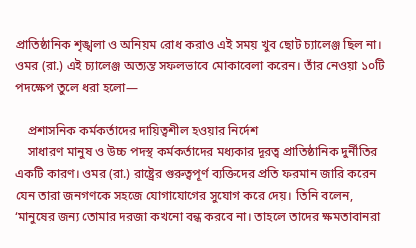প্রাতিষ্ঠানিক শৃঙ্খলা ও অনিয়ম রোধ করাও এই সময় খুব ছোট চ্যালেঞ্জ ছিল না। ওমর (রা.) এই চ্যালেঞ্জ অত্যন্ত সফলভাবে মোকাবেলা করেন। তাঁর নেওয়া ১০টি পদক্ষেপ তুলে ধরা হলো—

    প্রশাসনিক কর্মকর্তাদের দায়িত্বশীল হওয়ার নির্দেশ
    সাধারণ মানুষ ও উচ্চ পদস্থ কর্মকর্তাদের মধ্যকার দূরত্ব প্রাতিষ্ঠানিক দুর্নীতির একটি কারণ। ওমর (রা.) রাষ্ট্রের গুরুত্বপূর্ণ ব্যক্তিদের প্রতি ফরমান জারি করেন যেন তারা জনগণকে সহজে যোগাযোগের সুযোগ করে দেয়। তিনি বলেন, ‘মানুষের জন্য তোমার দরজা কখনো বন্ধ করবে না। তাহলে তাদের ক্ষমতাবানরা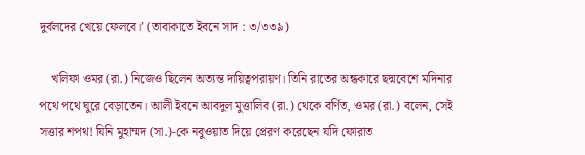দুর্বলদের খেয়ে ফেলবে।’ (তাবাকাতে ইবনে সাদ : ৩/৩৩৯)

    খলিফা ওমর (রা.) নিজেও ছিলেন অত্যন্ত দায়িত্বপরায়ণ। তিনি রাতের অন্ধকারে ছদ্মবেশে মদিনার পথে পথে ঘুরে বেড়াতেন। আলী ইবনে আবদুল মুত্তালিব (রা.) থেকে বর্ণিত, ওমর (রা.) বলেন, সেই সত্তার শপথ! যিনি মুহাম্মদ (সা.)-কে নবুওয়াত দিয়ে প্রেরণ করেছেন যদি ফোরাত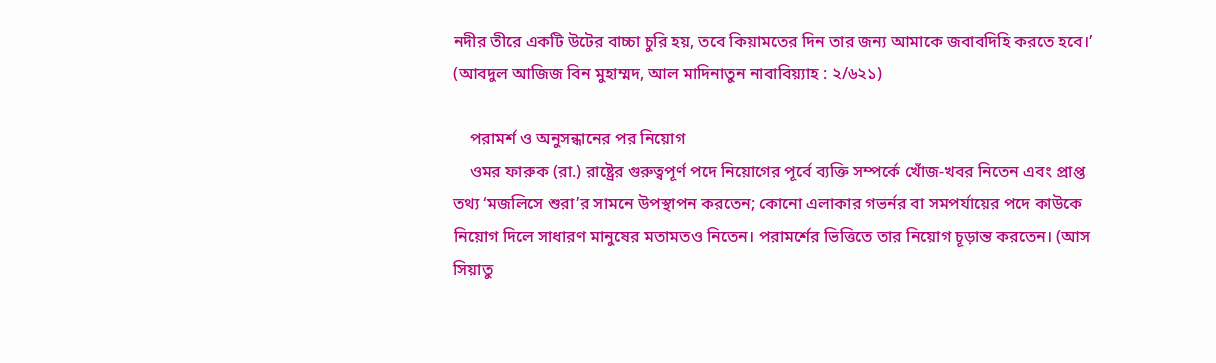নদীর তীরে একটি উটের বাচ্চা চুরি হয়, তবে কিয়ামতের দিন তার জন্য আমাকে জবাবদিহি করতে হবে।’ (আবদুল আজিজ বিন মুহাম্মদ, আল মাদিনাতুন নাবাবিয়্যাহ : ২/৬২১)

    পরামর্শ ও অনুসন্ধানের পর নিয়োগ
    ওমর ফারুক (রা.) রাষ্ট্রের গুরুত্বপূর্ণ পদে নিয়োগের পূর্বে ব্যক্তি সম্পর্কে খোঁজ-খবর নিতেন এবং প্রাপ্ত তথ্য ‘মজলিসে শুরা’র সামনে উপস্থাপন করতেন; কোনো এলাকার গভর্নর বা সমপর্যায়ের পদে কাউকে নিয়োগ দিলে সাধারণ মানুষের মতামতও নিতেন। পরামর্শের ভিত্তিতে তার নিয়োগ চূড়ান্ত করতেন। (আস সিয়াতু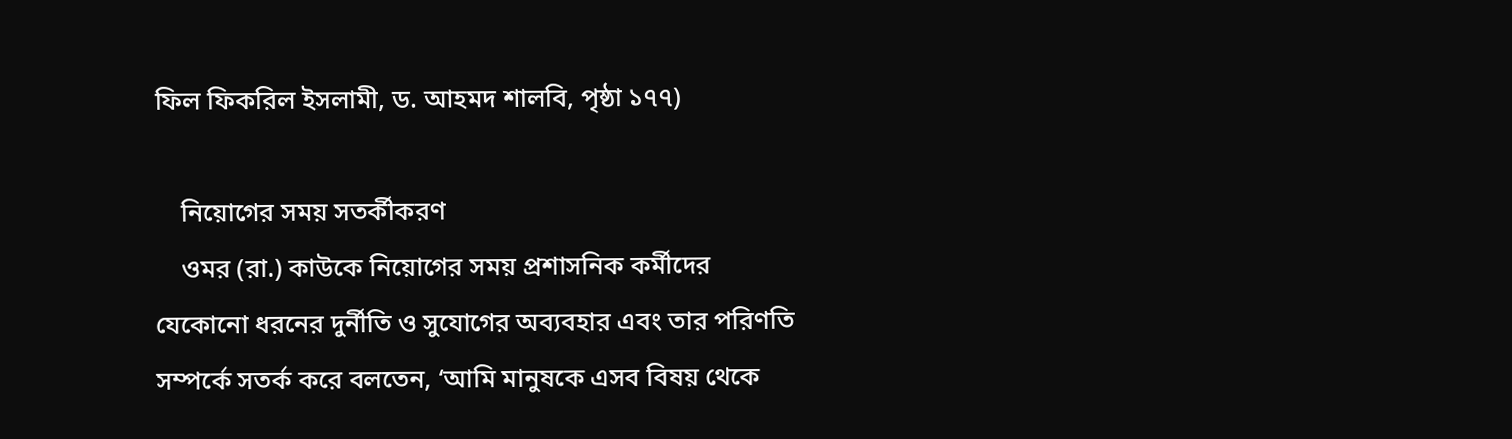ফিল ফিকরিল ইসলামী, ড. আহমদ শালবি, পৃষ্ঠা ১৭৭)

    নিয়োগের সময় সতর্কীকরণ
    ওমর (রা.) কাউকে নিয়োগের সময় প্রশাসনিক কর্মীদের যেকোনো ধরনের দুর্নীতি ও সুযোগের অব্যবহার এবং তার পরিণতি সম্পর্কে সতর্ক করে বলতেন, ‘আমি মানুষকে এসব বিষয় থেকে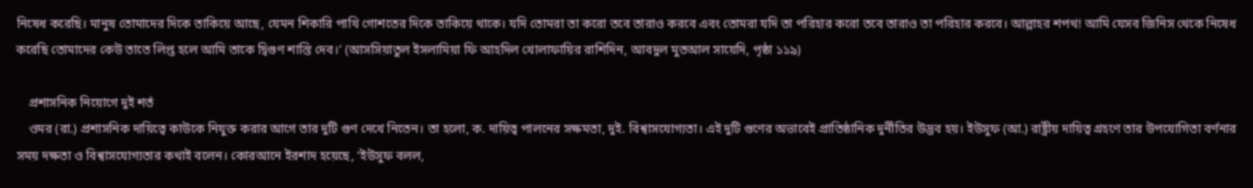নিষেধ করেছি। মানুষ তোমাদের দিকে তাকিয়ে আছে, যেমন শিকারি পাখি গোশতের দিকে তাকিয়ে থাকে। যদি তোমরা তা করো তবে তারাও করবে এবং তোমরা যদি তা পরিহার করো তবে তারাও তা পরিহার করবে। আল্লাহর শপথ! আমি যেসব জিনিস থেকে নিষেধ করেছি তোমাদের কেউ তাতে লিপ্ত হলে আমি তাকে দ্বিগুণ শাস্তি দেব।’ (আসসিয়াতুল ইসলামিয়া ফি আহদিল খোলাফায়ির রাশিদিন, আবদুল মুতআল সায়েদি, পৃষ্ঠা ১১৯)

    প্রশাসনিক নিয়োগে দুই শর্ত
    ওমর (রা.) প্রশাসনিক দায়িত্বে কাউকে নিযুক্ত করার আগে তার দুটি গুণ দেখে নিতেন। তা হলো, ক. দায়িত্ব পালনের সক্ষমতা, দুই. বিশ্বাসযোগ্যতা। এই দুটি গুণের অভাবেই প্রাতিষ্ঠানিক দুর্নীতির উদ্ভব হয়। ইউসুফ (আ.) রাষ্ট্রীয় দায়িত্ব গ্রহণে তার উপযোগিতা বর্ণনার সময় দক্ষতা ও বিশ্বাসযোগ্যতার কথাই বলেন। কোরআনে ইরশাদ হয়েছে, ‘ইউসুফ বলল,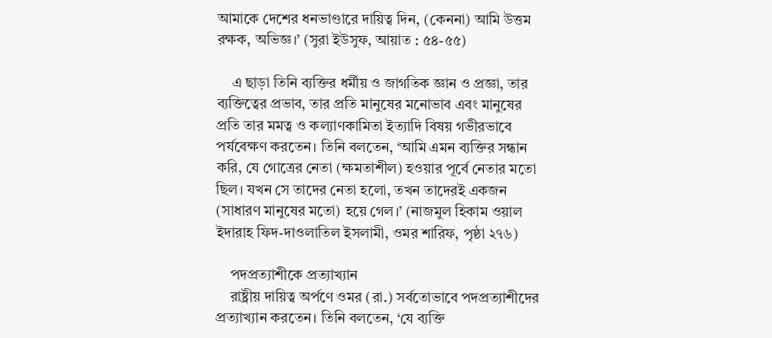আমাকে দেশের ধনভাণ্ডারে দায়িত্ব দিন, (কেননা) আমি উত্তম রক্ষক, অভিজ্ঞ।’ (সুরা ইউসুফ, আয়াত : ৫৪-৫৫)

    এ ছাড়া তিনি ব্যক্তির ধর্মীয় ও জাগতিক জ্ঞান ও প্রজ্ঞা, তার ব্যক্তিত্বের প্রভাব, তার প্রতি মানুষের মনোভাব এবং মানুষের প্রতি তার মমত্ব ও কল্যাণকামিতা ইত্যাদি বিষয় গভীরভাবে পর্যবেক্ষণ করতেন। তিনি বলতেন, ‘আমি এমন ব্যক্তির সন্ধান করি, যে গোত্রের নেতা (ক্ষমতাশীল) হওয়ার পূর্বে নেতার মতো ছিল। যখন সে তাদের নেতা হলো, তখন তাদেরই একজন (সাধারণ মানুষের মতো) হয়ে গেল।’ (নাজমুল হিকাম ওয়াল ইদারাহ ফিদ-দাওলাতিল ইসলামী, ওমর শারিফ, পৃষ্ঠা ২৭৬)

    পদপ্রত্যাশীকে প্রত্যাখ্যান
    রাষ্ট্রীয় দায়িত্ব অর্পণে ওমর (রা.) সর্বতোভাবে পদপ্রত্যাশীদের প্রত্যাখ্যান করতেন। তিনি বলতেন, ‘যে ব্যক্তি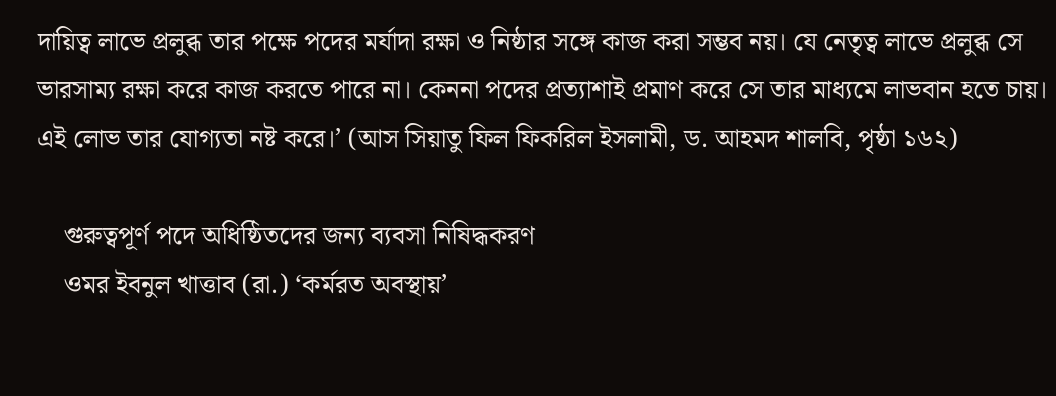দায়িত্ব লাভে প্রলুব্ধ তার পক্ষে পদের মর্যাদা রক্ষা ও নিষ্ঠার সঙ্গে কাজ করা সম্ভব নয়। যে নেতৃত্ব লাভে প্রলুব্ধ সে ভারসাম্য রক্ষা করে কাজ করতে পারে না। কেননা পদের প্রত্যাশাই প্রমাণ করে সে তার মাধ্যমে লাভবান হতে চায়। এই লোভ তার যোগ্যতা নষ্ট করে।’ (আস সিয়াতু ফিল ফিকরিল ইসলামী, ড. আহমদ শালবি, পৃষ্ঠা ১৬২)

    গুরুত্বপূর্ণ পদে অধিষ্ঠিতদের জন্য ব্যবসা নিষিদ্ধকরণ
    ওমর ইবনুল খাত্তাব (রা.) ‘কর্মরত অবস্থায়’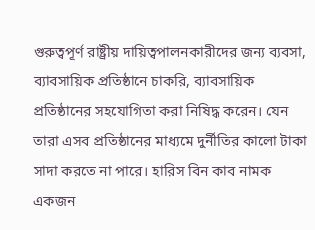গুরুত্বপূর্ণ রাষ্ট্রীয় দায়িত্বপালনকারীদের জন্য ব্যবসা, ব্যাবসায়িক প্রতিষ্ঠানে চাকরি, ব্যাবসায়িক প্রতিষ্ঠানের সহযোগিতা করা নিষিদ্ধ করেন। যেন তারা এসব প্রতিষ্ঠানের মাধ্যমে দুর্নীতির কালো টাকা সাদা করতে না পারে। হারিস বিন কাব নামক একজন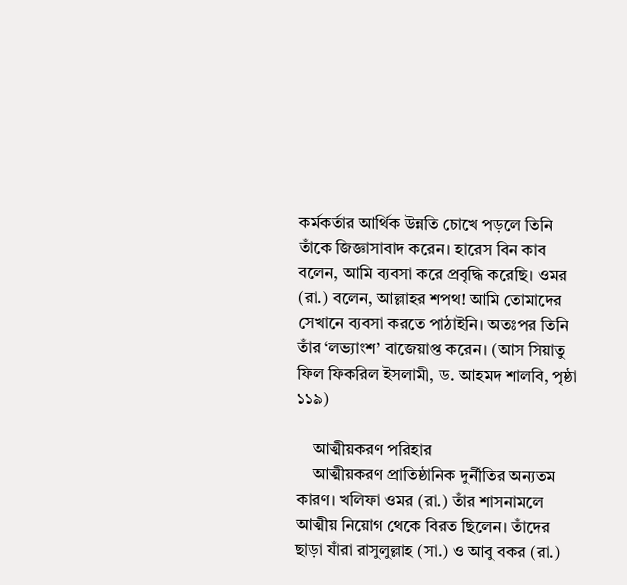কর্মকর্তার আর্থিক উন্নতি চোখে পড়লে তিনি তাঁকে জিজ্ঞাসাবাদ করেন। হারেস বিন কাব বলেন, আমি ব্যবসা করে প্রবৃদ্ধি করেছি। ওমর (রা.) বলেন, আল্লাহর শপথ! আমি তোমাদের সেখানে ব্যবসা করতে পাঠাইনি। অতঃপর তিনি তাঁর ‘লভ্যাংশ’ বাজেয়াপ্ত করেন। (আস সিয়াতু ফিল ফিকরিল ইসলামী, ড. আহমদ শালবি, পৃষ্ঠা ১১৯)

    আত্মীয়করণ পরিহার
    আত্মীয়করণ প্রাতিষ্ঠানিক দুর্নীতির অন্যতম কারণ। খলিফা ওমর (রা.) তাঁর শাসনামলে আত্মীয় নিয়োগ থেকে বিরত ছিলেন। তাঁদের ছাড়া যাঁরা রাসুলুল্লাহ (সা.) ও আবু বকর (রা.)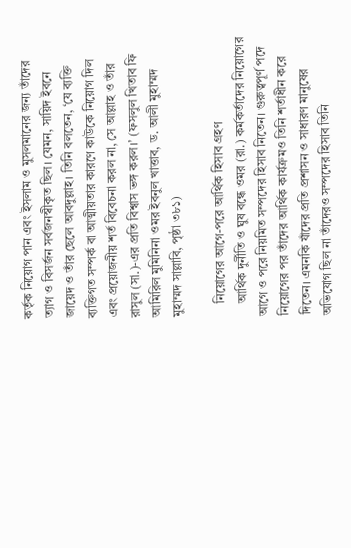কর্তৃক নিয়োগ পান এবং ইসলাম ও মুসলমানের জন্য তাঁদের ত্যাগ ও বিসর্জন সর্বজনস্বীকৃত ছিল। যেমন, সায়িদ ইবনে জায়েদ ও তাঁর ছেলে আবদুল্লাহ। তিনি বলতেন, ‘যে ব্যক্তি ব্যক্তিগত সম্পর্ক বা আত্মীয়তার কারণে কাউকে নিয়োগ দিল এবং প্রয়োজনীয় শর্ত বিবেচনা করল না, সে আল্লাহ ও তাঁর রাসুল (সা.)-এর প্রতি বিশ্বাস ভঙ্গ করল।’ (ফসলুল খিতাব ফি আমিরিল মুমিনিনা ওমর ইবনুল খাত্তাব, ড. আলী মুহাম্মদ মুহাম্মদ সাল্লাবি, পৃষ্ঠা ৩৮১)

    নিয়োগের আগে-পরে আর্থিক হিসাব গ্রহণ
    আর্থিক দুর্নীতি ও ঘুষ বন্ধে ওমর (রা.) কর্মকর্তাদের নিয়োগের আগে ও পরে নিয়মিত সম্পদের হিসাব নিতেন। গুরুত্বপূর্ণ পদে নিয়োগের পর তাঁদের আর্থিক কার্যক্রমও তিনি শর্তাধীন করে দিতেন। এমনকি যাঁদের প্রতি প্রশাসন ও সাধারণ মানুষের অভিযোগ ছিল না তাঁদেরও সম্পদের হিসাব তিনি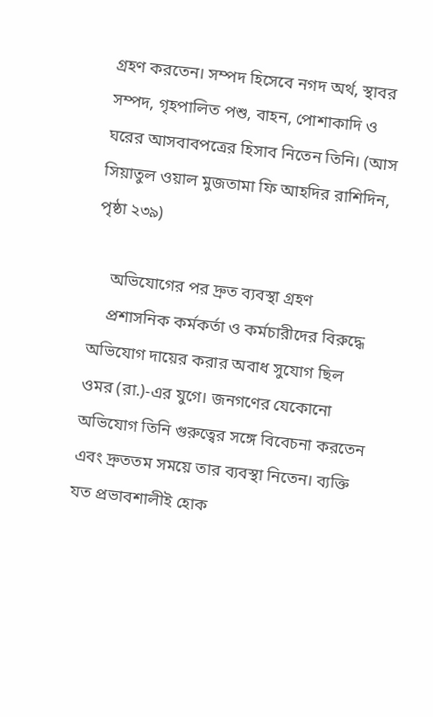গ্রহণ করতেন। সম্পদ হিসেবে নগদ অর্থ, স্থাবর সম্পদ, গৃহপালিত পশু, বাহন, পোশাকাদি ও ঘরের আসবাবপত্রের হিসাব নিতেন তিনি। (আস সিয়াতুল ওয়াল মুজতামা ফি আহদির রাশিদিন, পৃষ্ঠা ২৩৯)

    অভিযোগের পর দ্রুত ব্যবস্থা গ্রহণ
    প্রশাসনিক কর্মকর্তা ও কর্মচারীদের বিরুদ্ধে অভিযোগ দায়ের করার অবাধ সুযোগ ছিল ওমর (রা.)-এর যুগে। জনগণের যেকোনো অভিযোগ তিনি গুরুত্বের সঙ্গে বিবেচনা করতেন এবং দ্রুততম সময়ে তার ব্যবস্থা নিতেন। ব্যক্তি যত প্রভাবশালীই হোক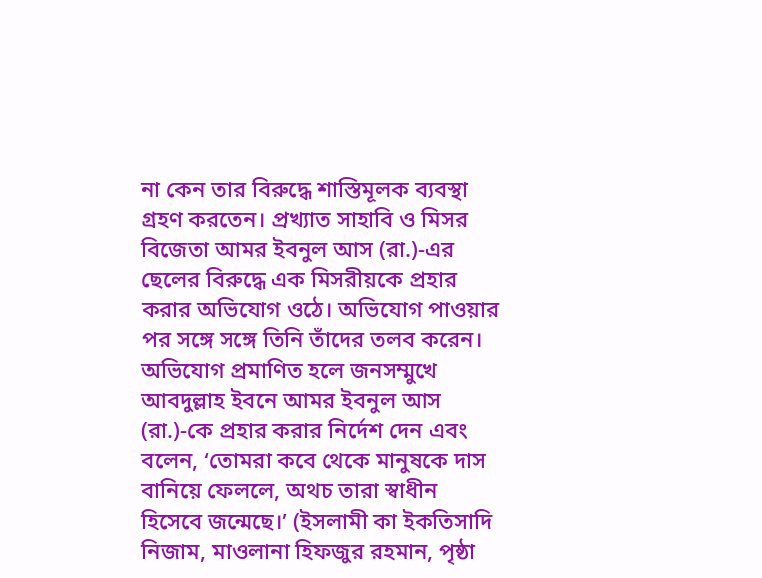না কেন তার বিরুদ্ধে শাস্তিমূলক ব্যবস্থা গ্রহণ করতেন। প্রখ্যাত সাহাবি ও মিসর বিজেতা আমর ইবনুল আস (রা.)-এর ছেলের বিরুদ্ধে এক মিসরীয়কে প্রহার করার অভিযোগ ওঠে। অভিযোগ পাওয়ার পর সঙ্গে সঙ্গে তিনি তাঁদের তলব করেন। অভিযোগ প্রমাণিত হলে জনসম্মুখে আবদুল্লাহ ইবনে আমর ইবনুল আস (রা.)-কে প্রহার করার নির্দেশ দেন এবং বলেন, ‘তোমরা কবে থেকে মানুষকে দাস বানিয়ে ফেললে, অথচ তারা স্বাধীন হিসেবে জন্মেছে।’ (ইসলামী কা ইকতিসাদি নিজাম, মাওলানা হিফজুর রহমান, পৃষ্ঠা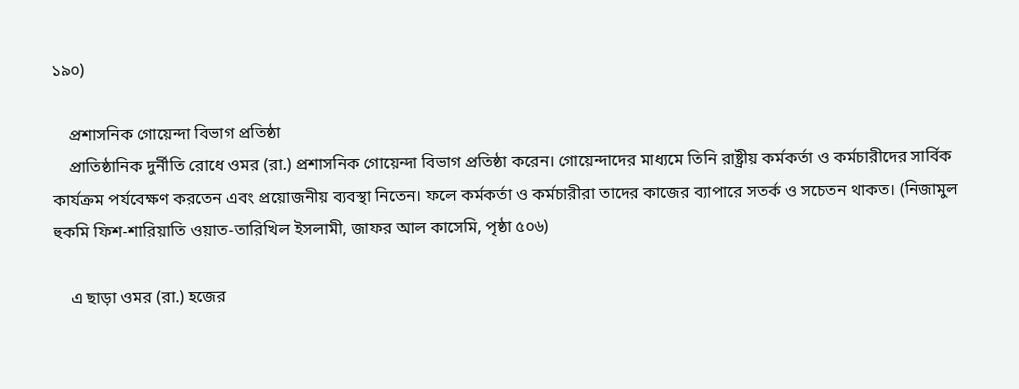১৯০)

    প্রশাসনিক গোয়েন্দা বিভাগ প্রতিষ্ঠা
    প্রাতিষ্ঠানিক দুর্নীতি রোধে ওমর (রা.) প্রশাসনিক গোয়েন্দা বিভাগ প্রতিষ্ঠা করেন। গোয়েন্দাদের মাধ্যমে তিনি রাষ্ট্রীয় কর্মকর্তা ও কর্মচারীদের সার্বিক কার্যক্রম পর্যবেক্ষণ করতেন এবং প্রয়োজনীয় ব্যবস্থা নিতেন। ফলে কর্মকর্তা ও কর্মচারীরা তাদের কাজের ব্যাপারে সতর্ক ও সচেতন থাকত। (নিজামুল হুকমি ফিশ-শারিয়াতি ওয়াত-তারিখিল ইসলামী, জাফর আল কাসেমি, পৃষ্ঠা ৫০৬)

    এ ছাড়া ওমর (রা.) হজের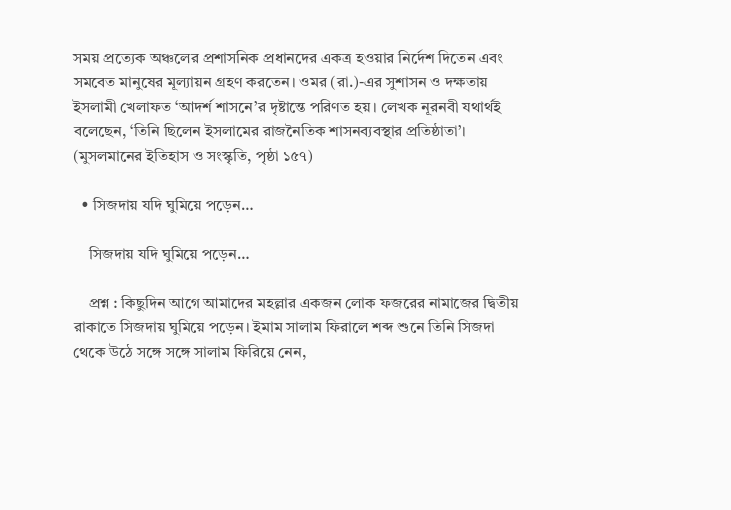সময় প্রত্যেক অঞ্চলের প্রশাসনিক প্রধানদের একত্র হওয়ার নির্দেশ দিতেন এবং সমবেত মানুষের মূল্যায়ন গ্রহণ করতেন। ওমর (রা.)-এর সুশাসন ও দক্ষতায় ইসলামী খেলাফত ‘আদর্শ শাসনে’র দৃষ্টান্তে পরিণত হয়। লেখক নূরনবী যথার্থই বলেছেন, ‘তিনি ছিলেন ইসলামের রাজনৈতিক শাসনব্যবস্থার প্রতিষ্ঠাতা’। (মুসলমানের ইতিহাস ও সংস্কৃতি, পৃষ্ঠা ১৫৭)

  • সিজদায় যদি ঘুমিয়ে পড়েন…

    সিজদায় যদি ঘুমিয়ে পড়েন…

    প্রশ্ন : কিছুদিন আগে আমাদের মহল্লার একজন লোক ফজরের নামাজের দ্বিতীয় রাকাতে সিজদায় ঘুমিয়ে পড়েন। ইমাম সালাম ফিরালে শব্দ শুনে তিনি সিজদা থেকে উঠে সঙ্গে সঙ্গে সালাম ফিরিয়ে নেন,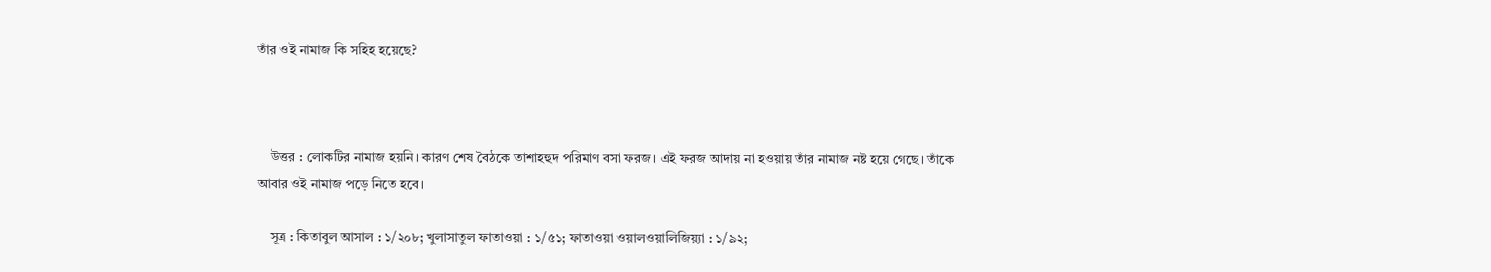তাঁর ওই নামাজ কি সহিহ হয়েছে?



    উত্তর : লোকটির নামাজ হয়নি। কারণ শেষ বৈঠকে তাশাহহুদ পরিমাণ বসা ফরজ। এই ফরজ আদায় না হওয়ায় তাঁর নামাজ নষ্ট হয়ে গেছে। তাঁকে আবার ওই নামাজ পড়ে নিতে হবে।

    সূত্র : কিতাবুল আসাল : ১/২০৮; খুলাসাতুল ফাতাওয়া : ১/৫১; ফাতাওয়া ওয়ালওয়ালিজিয়্যা : ১/৯২;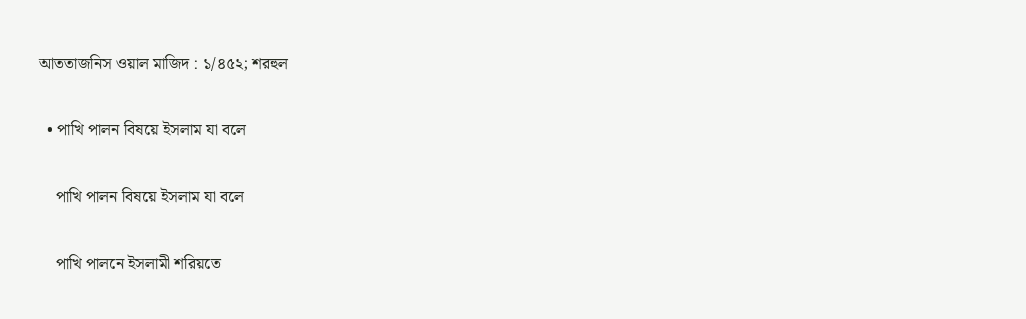আততাজনিস ওয়াল মাজিদ : ১/৪৫২; শরহুল

  • পাখি পালন বিষয়ে ইসলাম যা বলে

    পাখি পালন বিষয়ে ইসলাম যা বলে

    পাখি পালনে ইসলামী শরিয়তে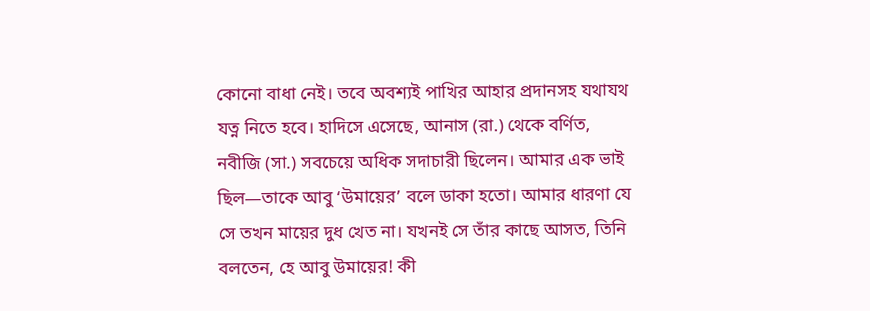কোনো বাধা নেই। তবে অবশ্যই পাখির আহার প্রদানসহ যথাযথ যত্ন নিতে হবে। হাদিসে এসেছে, আনাস (রা.) থেকে বর্ণিত, নবীজি (সা.) সবচেয়ে অধিক সদাচারী ছিলেন। আমার এক ভাই ছিল—তাকে আবু ‘উমায়ের’ বলে ডাকা হতো। আমার ধারণা যে সে তখন মায়ের দুধ খেত না। যখনই সে তাঁর কাছে আসত, তিনি বলতেন, হে আবু উমায়ের! কী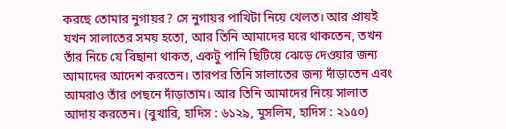করছে তোমার নুগায়র? সে নুগায়র পাখিটা নিয়ে খেলত। আর প্রায়ই যখন সালাতের সময় হতো, আর তিনি আমাদের ঘরে থাকতেন, তখন তাঁর নিচে যে বিছানা থাকত, একটু পানি ছিটিয়ে ঝেড়ে দেওয়ার জন্য আমাদের আদেশ করতেন। তারপর তিনি সালাতের জন্য দাঁড়াতেন এবং আমরাও তাঁর পেছনে দাঁড়াতাম। আর তিনি আমাদের নিয়ে সালাত আদায় করতেন। (বুখারি, হাদিস : ৬১২৯, মুসলিম, হাদিস : ২১৫০)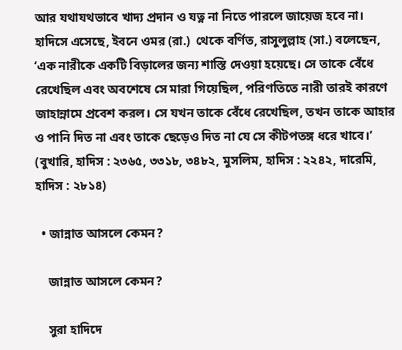আর যথাযথভাবে খাদ্য প্রদান ও যত্ন না নিতে পারলে জায়েজ হবে না। হাদিসে এসেছে, ইবনে ওমর (রা.)  থেকে বর্ণিত, রাসুলুল্লাহ (সা.) বলেছেন, ‘এক নারীকে একটি বিড়ালের জন্য শাস্তি দেওয়া হয়েছে। সে তাকে বেঁধে রেখেছিল এবং অবশেষে সে মারা গিয়েছিল, পরিণতিতে নারী তারই কারণে জাহান্নামে প্রবেশ করল। সে যখন তাকে বেঁধে রেখেছিল, তখন তাকে আহার ও পানি দিত না এবং তাকে ছেড়েও দিত না যে সে কীটপতঙ্গ ধরে খাবে।’ (বুখারি, হাদিস : ২৩৬৫, ৩৩১৮, ৩৪৮২, মুসলিম, হাদিস : ২২৪২, দারেমি, হাদিস : ২৮১৪)

  • জান্নাত আসলে কেমন?

    জান্নাত আসলে কেমন?

    সুরা হাদিদে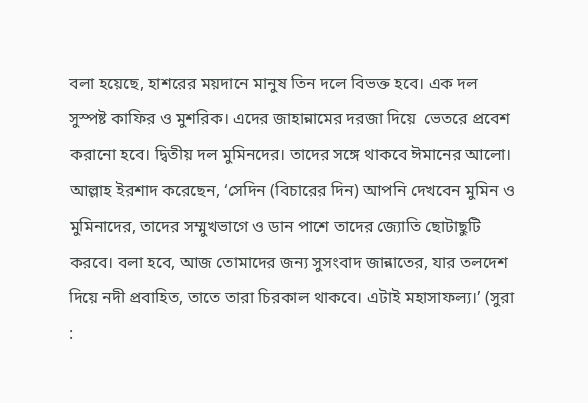বলা হয়েছে, হাশরের ময়দানে মানুষ তিন দলে বিভক্ত হবে। এক দল সুস্পষ্ট কাফির ও মুশরিক। এদের জাহান্নামের দরজা দিয়ে  ভেতরে প্রবেশ করানো হবে। দ্বিতীয় দল মুমিনদের। তাদের সঙ্গে থাকবে ঈমানের আলো। আল্লাহ ইরশাদ করেছেন, ‘সেদিন (বিচারের দিন) আপনি দেখবেন মুমিন ও মুমিনাদের, তাদের সম্মুখভাগে ও ডান পাশে তাদের জ্যোতি ছোটাছুটি করবে। বলা হবে, আজ তোমাদের জন্য সুসংবাদ জান্নাতের, যার তলদেশ দিয়ে নদী প্রবাহিত, তাতে তারা চিরকাল থাকবে। এটাই মহাসাফল্য।’ (সুরা :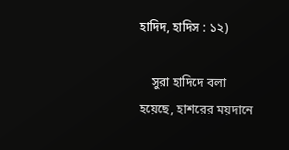হাদিদ, হাদিস : ১২)

    সুরা হাদিদে বলা হয়েছে, হাশরের ময়দানে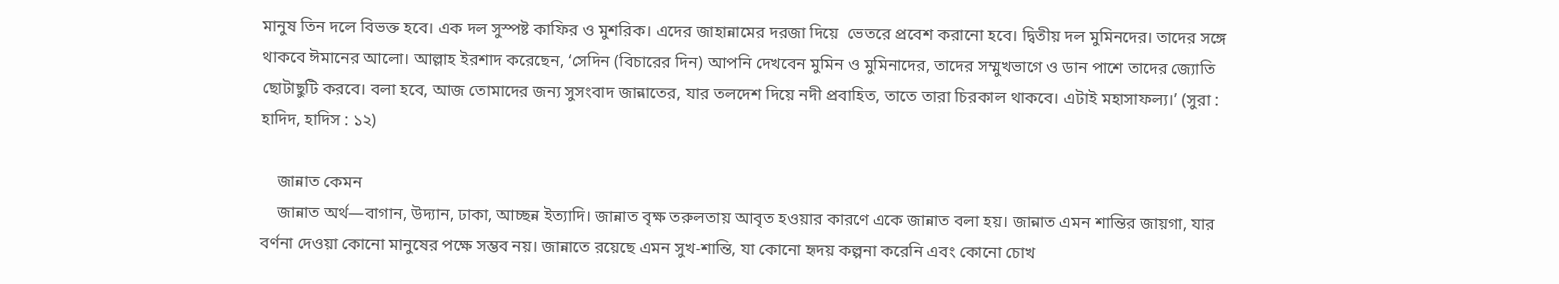মানুষ তিন দলে বিভক্ত হবে। এক দল সুস্পষ্ট কাফির ও মুশরিক। এদের জাহান্নামের দরজা দিয়ে  ভেতরে প্রবেশ করানো হবে। দ্বিতীয় দল মুমিনদের। তাদের সঙ্গে থাকবে ঈমানের আলো। আল্লাহ ইরশাদ করেছেন, ‘সেদিন (বিচারের দিন) আপনি দেখবেন মুমিন ও মুমিনাদের, তাদের সম্মুখভাগে ও ডান পাশে তাদের জ্যোতি ছোটাছুটি করবে। বলা হবে, আজ তোমাদের জন্য সুসংবাদ জান্নাতের, যার তলদেশ দিয়ে নদী প্রবাহিত, তাতে তারা চিরকাল থাকবে। এটাই মহাসাফল্য।’ (সুরা : হাদিদ, হাদিস : ১২)

    জান্নাত কেমন
    জান্নাত অর্থ—বাগান, উদ্যান, ঢাকা, আচ্ছন্ন ইত্যাদি। জান্নাত বৃক্ষ তরুলতায় আবৃত হওয়ার কারণে একে জান্নাত বলা হয়। জান্নাত এমন শান্তির জায়গা, যার বর্ণনা দেওয়া কোনো মানুষের পক্ষে সম্ভব নয়। জান্নাতে রয়েছে এমন সুখ-শান্তি, যা কোনো হৃদয় কল্পনা করেনি এবং কোনো চোখ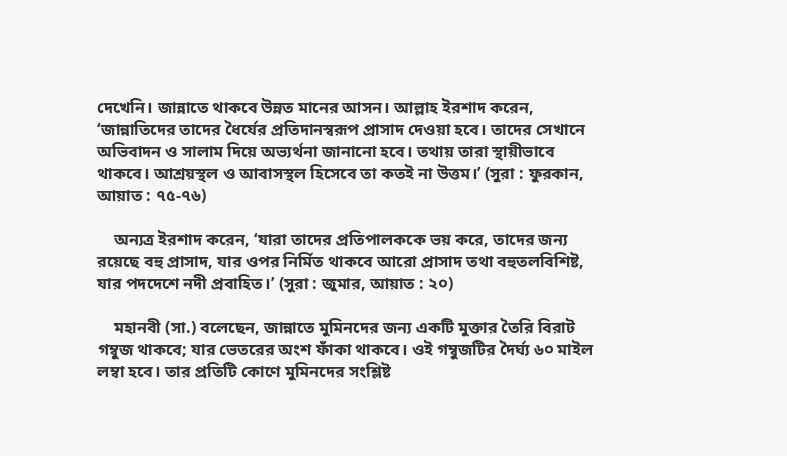দেখেনি। জান্নাতে থাকবে উন্নত মানের আসন। আল্লাহ ইরশাদ করেন, ‘জান্নাতিদের তাদের ধৈর্যের প্রতিদানস্বরূপ প্রাসাদ দেওয়া হবে। তাদের সেখানে অভিবাদন ও সালাম দিয়ে অভ্যর্থনা জানানো হবে। তথায় তারা স্থায়ীভাবে থাকবে। আশ্রয়স্থল ও আবাসস্থল হিসেবে তা কতই না উত্তম।’ (সুরা : ফুরকান, আয়াত : ৭৫-৭৬)

    অন্যত্র ইরশাদ করেন, ‘যারা তাদের প্রতিপালককে ভয় করে, তাদের জন্য রয়েছে বহু প্রাসাদ, যার ওপর নির্মিত থাকবে আরো প্রাসাদ তথা বহুতলবিশিষ্ট, যার পদদেশে নদী প্রবাহিত।’ (সুরা : জুমার, আয়াত : ২০)

    মহানবী (সা.) বলেছেন, জান্নাতে মুমিনদের জন্য একটি মুক্তার তৈরি বিরাট গম্বুজ থাকবে; যার ভেতরের অংশ ফাঁকা থাকবে। ওই গম্বুজটির দৈর্ঘ্য ৬০ মাইল লম্বা হবে। তার প্রতিটি কোণে মুমিনদের সংশ্লিষ্ট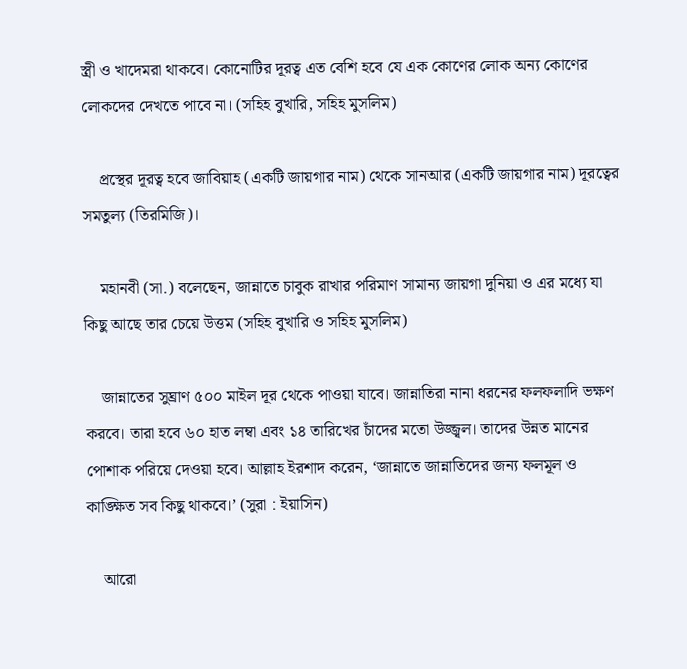স্ত্রী ও খাদেমরা থাকবে। কোনোটির দূরত্ব এত বেশি হবে যে এক কোণের লোক অন্য কোণের লোকদের দেখতে পাবে না। (সহিহ বুখারি, সহিহ মুসলিম)

    প্রস্থের দূরত্ব হবে জাবিয়াহ (একটি জায়গার নাম) থেকে সানআর (একটি জায়গার নাম) দূরত্বের সমতুল্য (তিরমিজি)।

    মহানবী (সা.) বলেছেন, জান্নাতে চাবুক রাখার পরিমাণ সামান্য জায়গা দুনিয়া ও এর মধ্যে যা কিছু আছে তার চেয়ে উত্তম (সহিহ বুখারি ও সহিহ মুসলিম)

    জান্নাতের সুঘ্রাণ ৫০০ মাইল দূর থেকে পাওয়া যাবে। জান্নাতিরা নানা ধরনের ফলফলাদি ভক্ষণ করবে। তারা হবে ৬০ হাত লম্বা এবং ১৪ তারিখের চাঁদের মতো উজ্জ্বল। তাদের উন্নত মানের পোশাক পরিয়ে দেওয়া হবে। আল্লাহ ইরশাদ করেন, ‘জান্নাতে জান্নাতিদের জন্য ফলমূল ও কাঙ্ক্ষিত সব কিছু থাকবে।’ (সুরা : ইয়াসিন)

    আরো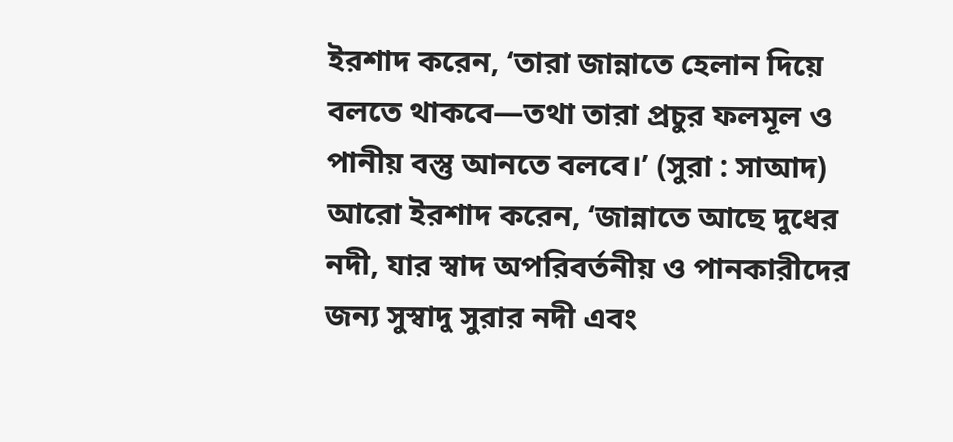ইরশাদ করেন, ‘তারা জান্নাতে হেলান দিয়ে বলতে থাকবে—তথা তারা প্রচুর ফলমূল ও পানীয় বস্তু আনতে বলবে।’ (সুরা : সাআদ) আরো ইরশাদ করেন, ‘জান্নাতে আছে দুধের নদী, যার স্বাদ অপরিবর্তনীয় ও পানকারীদের জন্য সুস্বাদু সুরার নদী এবং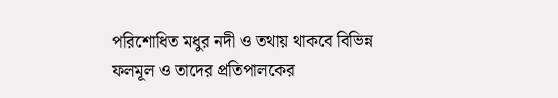পরিশোধিত মধুর নদী ও তথায় থাকবে বিভিন্ন ফলমূল ও তাদের প্রতিপালকের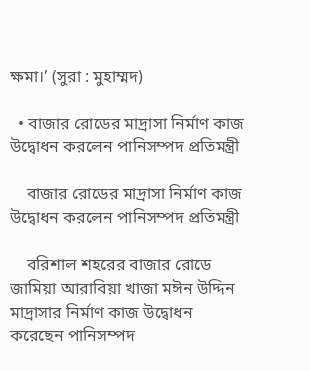ক্ষমা।’ (সুরা : মুহাম্মদ)

  • বাজার রোডের মাদ্রাসা নির্মাণ কাজ উদ্বোধন করলেন পানিসম্পদ প্রতিমন্ত্রী

    বাজার রোডের মাদ্রাসা নির্মাণ কাজ উদ্বোধন করলেন পানিসম্পদ প্রতিমন্ত্রী

    বরিশাল শহরের বাজার রোডে জামিয়া আরাবিয়া খাজা মঈন উদ্দিন মাদ্রাসার নির্মাণ কাজ উদ্বোধন করেছেন পানিসম্পদ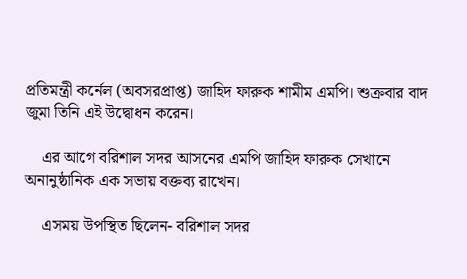প্রতিমন্ত্রী কর্নেল (অবসরপ্রাপ্ত) জাহিদ ফারুক শামীম এমপি। শুক্রবার বাদ জুমা তিনি এই উদ্বোধন করেন।

    এর আগে বরিশাল সদর আসনের এমপি জাহিদ ফারুক সেখানে অনানুষ্ঠানিক এক সভায় বক্তব্য রাখেন।

    এসময় উপস্থিত ছিলেন- বরিশাল সদর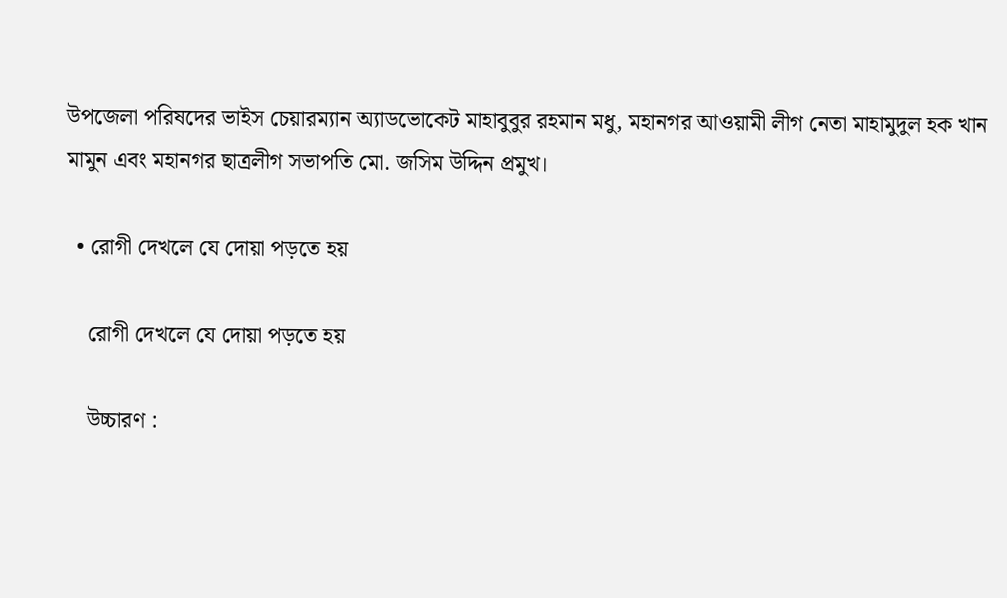উপজেলা পরিষদের ভাইস চেয়ারম্যান অ্যাডভোকেট মাহাবুবুর রহমান মধু, মহানগর আওয়ামী লীগ নেতা মাহামুদুল হক খান মামুন এবং মহানগর ছাত্রলীগ সভাপতি মো. জসিম উদ্দিন প্রমুখ।

  • রোগী দেখলে যে দোয়া পড়তে হয়

    রোগী দেখলে যে দোয়া পড়তে হয়

    উচ্চারণ :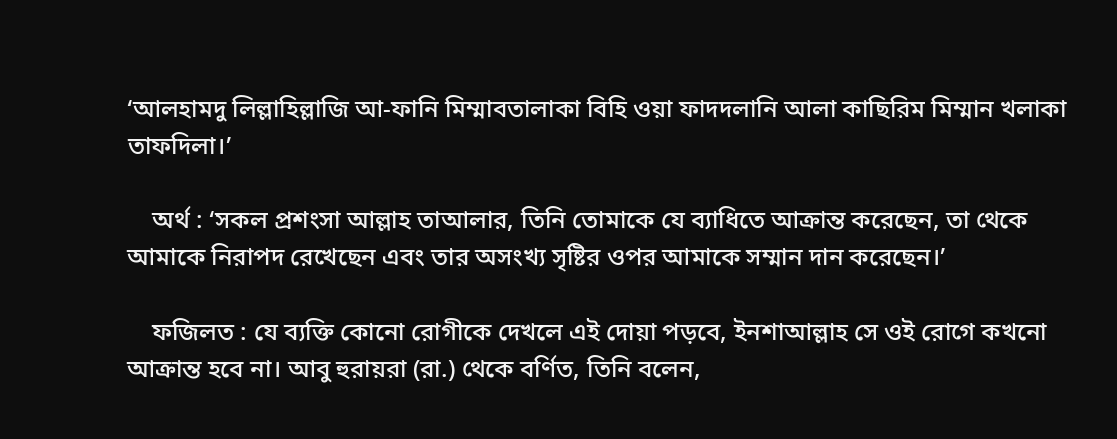‘আলহামদু লিল্লাহিল্লাজি আ-ফানি মিম্মাবতালাকা বিহি ওয়া ফাদদলানি আলা কাছিরিম মিম্মান খলাকা তাফদিলা।’

    অর্থ : ‘সকল প্রশংসা আল্লাহ তাআলার, তিনি তোমাকে যে ব্যাধিতে আক্রান্ত করেছেন, তা থেকে আমাকে নিরাপদ রেখেছেন এবং তার অসংখ্য সৃষ্টির ওপর আমাকে সম্মান দান করেছেন।’

    ফজিলত : যে ব্যক্তি কোনো রোগীকে দেখলে এই দোয়া পড়বে, ইনশাআল্লাহ সে ওই রোগে কখনো আক্রান্ত হবে না। আবু হুরায়রা (রা.) থেকে বর্ণিত, তিনি বলেন,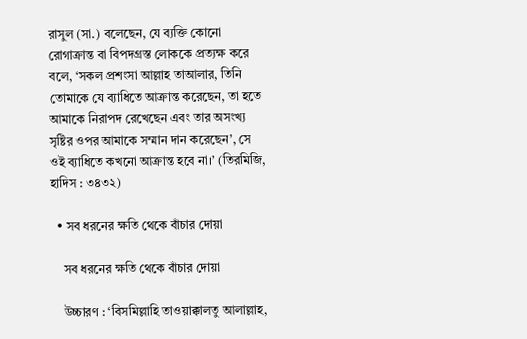রাসুল (সা.) বলেছেন, যে ব্যক্তি কোনো রোগাক্রান্ত বা বিপদগ্রস্ত লোককে প্রত্যক্ষ করে বলে, ‘সকল প্রশংসা আল্লাহ তাআলার, তিনি তোমাকে যে ব্যাধিতে আক্রান্ত করেছেন, তা হতে আমাকে নিরাপদ রেখেছেন এবং তার অসংখ্য সৃষ্টির ওপর আমাকে সম্মান দান করেছেন’, সে ওই ব্যাধিতে কখনো আক্রান্ত হবে না।’ (তিরমিজি, হাদিস : ৩৪৩২)

  • সব ধরনের ক্ষতি থেকে বাঁচার দোয়া

    সব ধরনের ক্ষতি থেকে বাঁচার দোয়া

    উচ্চারণ : ‘বিসমিল্লাহি তাওয়াক্কালতু আলাল্লাহ,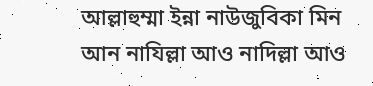আল্লাহুম্মা ইন্না নাউজুবিকা মিন আন নাযিল্লা আও নাদিল্লা আও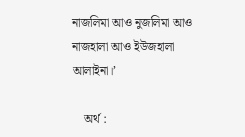নাজলিমা আও নুজলিমা আও নাজহালা আও ইউজহালা আলাইনা।’

    অর্থ :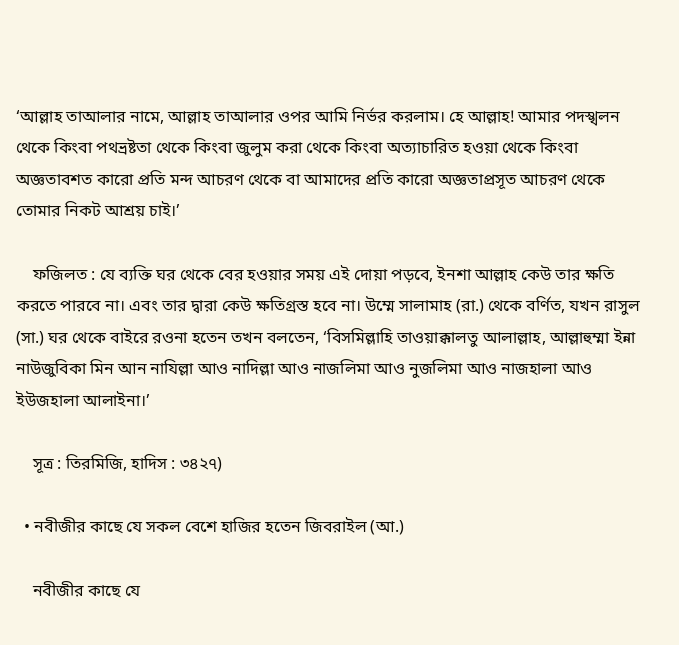‘আল্লাহ তাআলার নামে, আল্লাহ তাআলার ওপর আমি নির্ভর করলাম। হে আল্লাহ! আমার পদস্খলন থেকে কিংবা পথভ্রষ্টতা থেকে কিংবা জুলুম করা থেকে কিংবা অত্যাচারিত হওয়া থেকে কিংবা অজ্ঞতাবশত কারো প্রতি মন্দ আচরণ থেকে বা আমাদের প্রতি কারো অজ্ঞতাপ্রসূত আচরণ থেকে তোমার নিকট আশ্রয় চাই।’

    ফজিলত : যে ব্যক্তি ঘর থেকে বের হওয়ার সময় এই দোয়া পড়বে, ইনশা আল্লাহ কেউ তার ক্ষতি করতে পারবে না। এবং তার দ্বারা কেউ ক্ষতিগ্রস্ত হবে না। উম্মে সালামাহ (রা.) থেকে বর্ণিত, যখন রাসুল (সা.) ঘর থেকে বাইরে রওনা হতেন তখন বলতেন, ‘বিসমিল্লাহি তাওয়াক্কালতু আলাল্লাহ, আল্লাহুম্মা ইন্না নাউজুবিকা মিন আন নাযিল্লা আও নাদিল্লা আও নাজলিমা আও নুজলিমা আও নাজহালা আও ইউজহালা আলাইনা।’

    সূত্র : তিরমিজি, হাদিস : ৩৪২৭)

  • নবীজীর কাছে যে সকল বেশে হাজির হতেন জিবরাইল (আ.)

    নবীজীর কাছে যে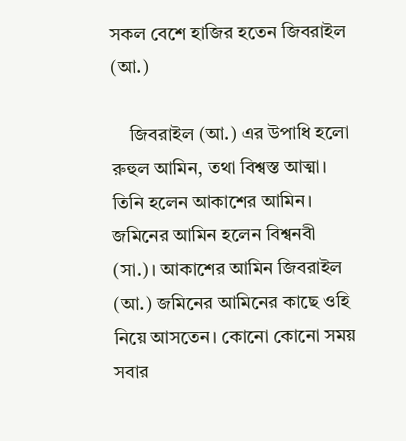সকল বেশে হাজির হতেন জিবরাইল (আ.)

    জিবরাইল (আ.) এর উপাধি হলো রুহুল আমিন, তথা বিশ্বস্ত আত্মা। তিনি হলেন আকাশের আমিন। জমিনের আমিন হলেন বিশ্বনবী (সা.)। আকাশের আমিন জিবরাইল (আ.) জমিনের আমিনের কাছে ওহি নিয়ে আসতেন। কোনো কোনো সময় সবার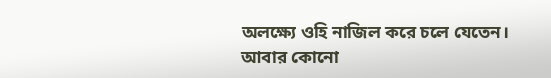অলক্ষ্যে ওহি নাজিল করে চলে যেতেন। আবার কোনো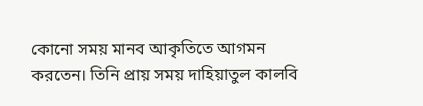কোনো সময় মানব আকৃতিতে আগমন করতেন। তিনি প্রায় সময় দাহিয়াতুল কালবি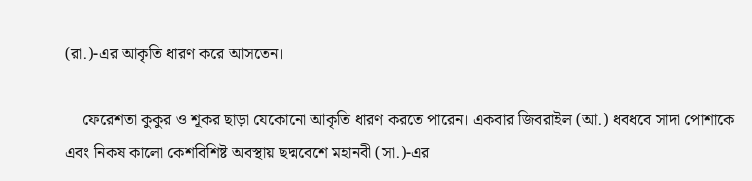(রা.)-এর আকৃতি ধারণ করে আসতেন।

    ফেরেশতা কুকুর ও শূকর ছাড়া যেকোনো আকৃতি ধারণ করতে পারেন। একবার জিবরাইল (আ.) ধবধবে সাদা পোশাকে এবং নিকষ কালো কেশবিশিষ্ট অবস্থায় ছদ্মবেশে মহানবী (সা.)-এর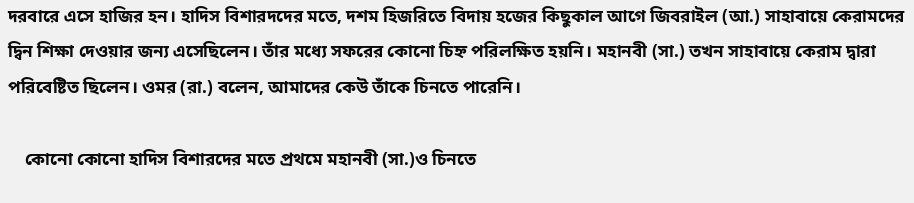দরবারে এসে হাজির হন। হাদিস বিশারদদের মতে, দশম হিজরিতে বিদায় হজের কিছুকাল আগে জিবরাইল (আ.) সাহাবায়ে কেরামদের দ্বিন শিক্ষা দেওয়ার জন্য এসেছিলেন। তাঁর মধ্যে সফরের কোনো চিহ্ন পরিলক্ষিত হয়নি। মহানবী (সা.) তখন সাহাবায়ে কেরাম দ্বারা পরিবেষ্টিত ছিলেন। ওমর (রা.) বলেন, আমাদের কেউ তাঁকে চিনতে পারেনি।

    কোনো কোনো হাদিস বিশারদের মতে প্রথমে মহানবী (সা.)ও চিনতে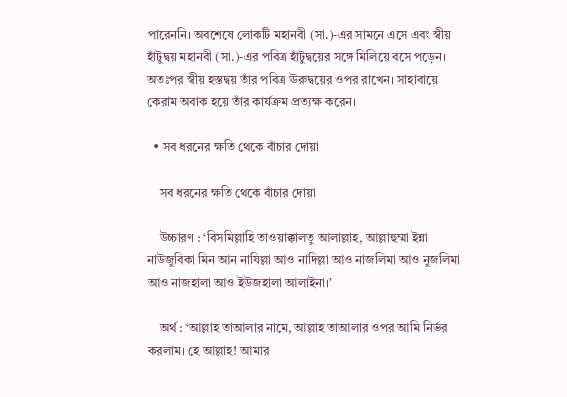পারেননি। অবশেষে লোকটি মহানবী (সা.)-এর সামনে এসে এবং স্বীয় হাঁটুদ্বয় মহানবী (সা.)-এর পবিত্র হাঁটুদ্বয়ের সঙ্গে মিলিয়ে বসে পড়েন। অতঃপর স্বীয় হস্তদ্বয় তাঁর পবিত্র ঊরুদ্বয়ের ওপর রাখেন। সাহাবায়ে কেরাম অবাক হয়ে তাঁর কার্যক্রম প্রত্যক্ষ করেন।

  • সব ধরনের ক্ষতি থেকে বাঁচার দোয়া

    সব ধরনের ক্ষতি থেকে বাঁচার দোয়া

    উচ্চারণ : ‘বিসমিল্লাহি তাওয়াক্কালতু আলাল্লাহ, আল্লাহুম্মা ইন্না নাউজুবিকা মিন আন নাযিল্লা আও নাদিল্লা আও নাজলিমা আও নুজলিমা আও নাজহালা আও ইউজহালা আলাইনা।’

    অর্থ : ‘আল্লাহ তাআলার নামে, আল্লাহ তাআলার ওপর আমি নির্ভর করলাম। হে আল্লাহ! আমার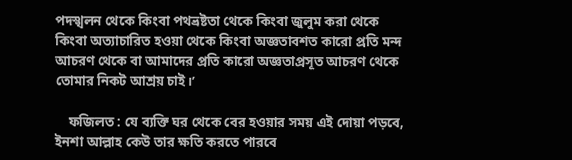পদস্খলন থেকে কিংবা পথভ্রষ্টতা থেকে কিংবা জুলুম করা থেকে কিংবা অত্যাচারিত হওয়া থেকে কিংবা অজ্ঞতাবশত কারো প্রতি মন্দ আচরণ থেকে বা আমাদের প্রতি কারো অজ্ঞতাপ্রসূত আচরণ থেকে তোমার নিকট আশ্রয় চাই।’

    ফজিলত : যে ব্যক্তি ঘর থেকে বের হওয়ার সময় এই দোয়া পড়বে, ইনশা আল্লাহ কেউ তার ক্ষতি করতে পারবে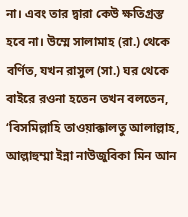না। এবং তার দ্বারা কেউ ক্ষতিগ্রস্ত হবে না। উম্মে সালামাহ (রা.) থেকে বর্ণিত, যখন রাসুল (সা.) ঘর থেকে বাইরে রওনা হতেন তখন বলতেন, ‘বিসমিল্লাহি তাওয়াক্কালতু আলাল্লাহ, আল্লাহুম্মা ইন্না নাউজুবিকা মিন আন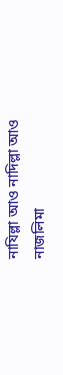নাযিল্লা আও নাদিল্লা আও নাজলিমা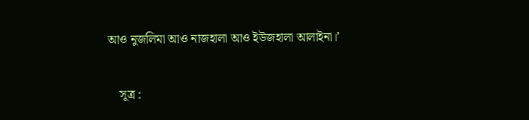আও নুজলিমা আও নাজহালা আও ইউজহালা আলাইনা।’

    সূত্র :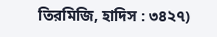তিরমিজি, হাদিস : ৩৪২৭)